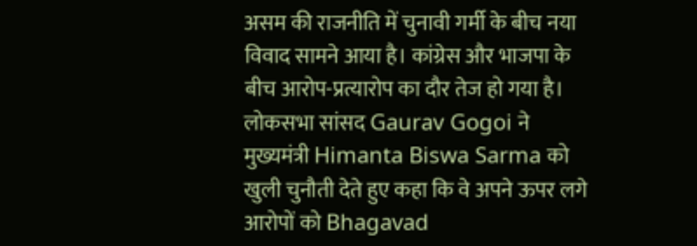असम की राजनीति में चुनावी गर्मी के बीच नया विवाद सामने आया है। कांग्रेस और भाजपा के बीच आरोप-प्रत्यारोप का दौर तेज हो गया है। लोकसभा सांसद Gaurav Gogoi ने मुख्यमंत्री Himanta Biswa Sarma को खुली चुनौती देते हुए कहा कि वे अपने ऊपर लगे आरोपों को Bhagavad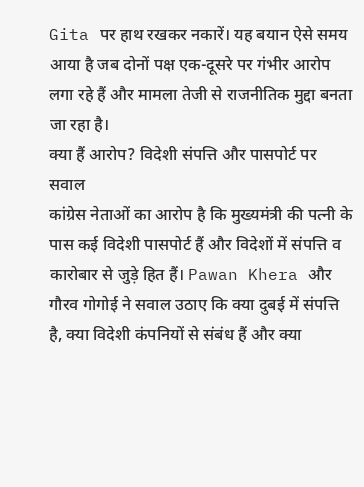Gita पर हाथ रखकर नकारें। यह बयान ऐसे समय आया है जब दोनों पक्ष एक-दूसरे पर गंभीर आरोप लगा रहे हैं और मामला तेजी से राजनीतिक मुद्दा बनता जा रहा है।
क्या हैं आरोप? विदेशी संपत्ति और पासपोर्ट पर सवाल
कांग्रेस नेताओं का आरोप है कि मुख्यमंत्री की पत्नी के पास कई विदेशी पासपोर्ट हैं और विदेशों में संपत्ति व कारोबार से जुड़े हित हैं। Pawan Khera और गौरव गोगोई ने सवाल उठाए कि क्या दुबई में संपत्ति है, क्या विदेशी कंपनियों से संबंध हैं और क्या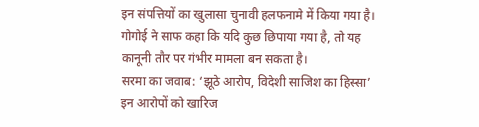इन संपत्तियों का खुलासा चुनावी हलफनामे में किया गया है। गोगोई ने साफ कहा कि यदि कुछ छिपाया गया है, तो यह कानूनी तौर पर गंभीर मामला बन सकता है।
सरमा का जवाब: ‘झूठे आरोप, विदेशी साजिश का हिस्सा’
इन आरोपों को खारिज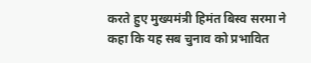करते हुए मुख्यमंत्री हिमंत बिस्व सरमा ने कहा कि यह सब चुनाव को प्रभावित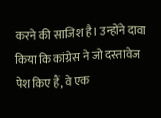करने की साजिश है। उन्होंने दावा किया कि कांग्रेस ने जो दस्तावेज पेश किए हैं, वे एक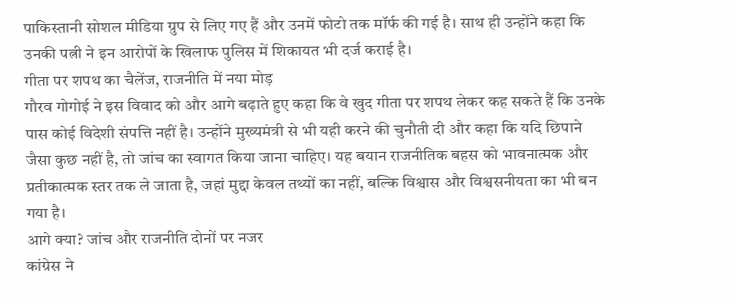पाकिस्तानी सोशल मीडिया ग्रुप से लिए गए हैं और उनमें फोटो तक मॉर्फ की गई है। साथ ही उन्होंने कहा कि उनकी पत्नी ने इन आरोपों के खिलाफ पुलिस में शिकायत भी दर्ज कराई है।
गीता पर शपथ का चैलेंज, राजनीति में नया मोड़
गौरव गोगोई ने इस विवाद को और आगे बढ़ाते हुए कहा कि वे खुद गीता पर शपथ लेकर कह सकते हैं कि उनके पास कोई विदेशी संपत्ति नहीं है। उन्होंने मुख्यमंत्री से भी यही करने की चुनौती दी और कहा कि यदि छिपाने जैसा कुछ नहीं है, तो जांच का स्वागत किया जाना चाहिए। यह बयान राजनीतिक बहस को भावनात्मक और प्रतीकात्मक स्तर तक ले जाता है, जहां मुद्दा केवल तथ्यों का नहीं, बल्कि विश्वास और विश्वसनीयता का भी बन गया है।
आगे क्या? जांच और राजनीति दोनों पर नजर
कांग्रेस ने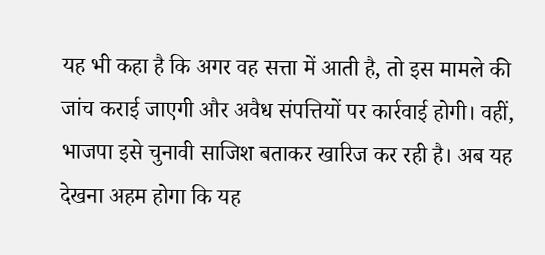यह भी कहा है कि अगर वह सत्ता में आती है, तो इस मामले की जांच कराई जाएगी और अवैध संपत्तियों पर कार्रवाई होगी। वहीं, भाजपा इसे चुनावी साजिश बताकर खारिज कर रही है। अब यह देखना अहम होगा कि यह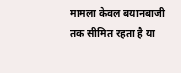मामला केवल बयानबाजी तक सीमित रहता है या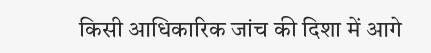किसी आधिकारिक जांच की दिशा में आगे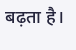बढ़ता है।